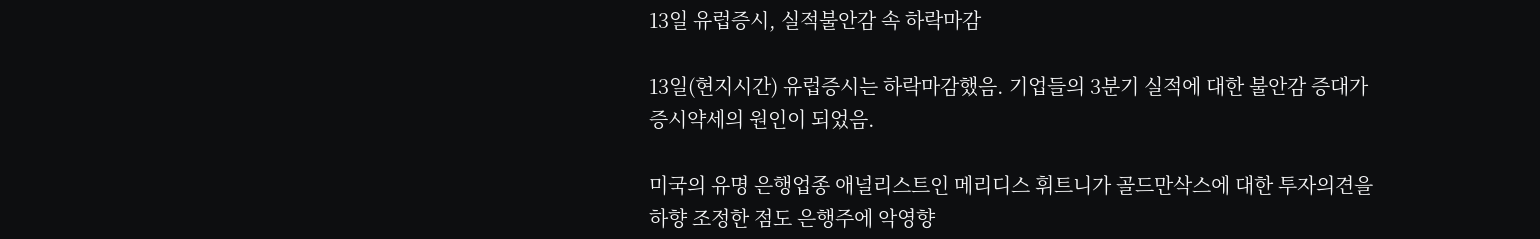13일 유럽증시, 실적불안감 속 하락마감

13일(현지시간) 유럽증시는 하락마감했음. 기업들의 3분기 실적에 대한 불안감 증대가 증시약세의 원인이 되었음.

미국의 유명 은행업종 애널리스트인 메리디스 휘트니가 골드만삭스에 대한 투자의견을 하향 조정한 점도 은행주에 악영향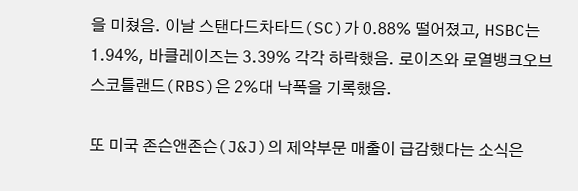을 미쳤음. 이날 스탠다드차타드(SC)가 0.88% 떨어졌고, HSBC는 1.94%, 바클레이즈는 3.39% 각각 하락했음. 로이즈와 로열뱅크오브스코틀랜드(RBS)은 2%대 낙폭을 기록했음.

또 미국 존슨앤존슨(J&J)의 제약부문 매출이 급감했다는 소식은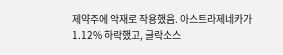제약주에 악재로 작용했음. 아스트라제네카가 1.12% 하락했고, 글락소스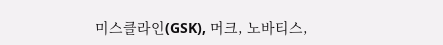미스클라인(GSK), 머크, 노바티스,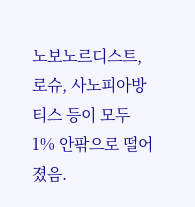노보노르디스트, 로슈, 사노피아방티스 등이 모두 1% 안팎으로 떨어졌음.